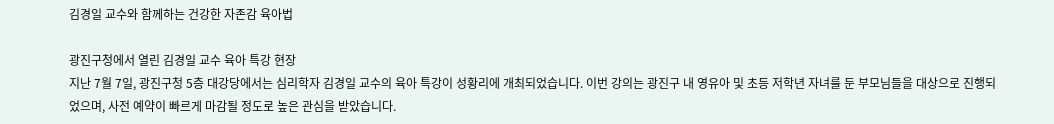김경일 교수와 함께하는 건강한 자존감 육아법

광진구청에서 열린 김경일 교수 육아 특강 현장
지난 7월 7일, 광진구청 5층 대강당에서는 심리학자 김경일 교수의 육아 특강이 성황리에 개최되었습니다. 이번 강의는 광진구 내 영유아 및 초등 저학년 자녀를 둔 부모님들을 대상으로 진행되었으며, 사전 예약이 빠르게 마감될 정도로 높은 관심을 받았습니다.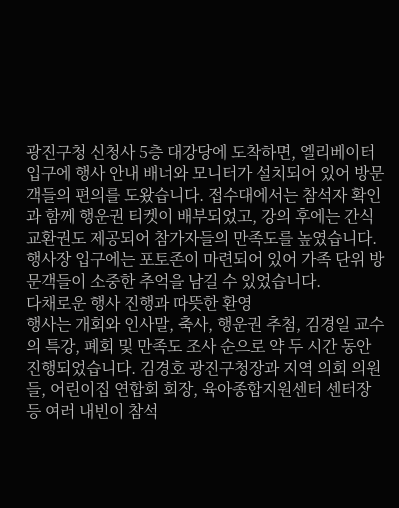광진구청 신청사 5층 대강당에 도착하면, 엘리베이터 입구에 행사 안내 배너와 모니터가 설치되어 있어 방문객들의 편의를 도왔습니다. 접수대에서는 참석자 확인과 함께 행운권 티켓이 배부되었고, 강의 후에는 간식 교환권도 제공되어 참가자들의 만족도를 높였습니다. 행사장 입구에는 포토존이 마련되어 있어 가족 단위 방문객들이 소중한 추억을 남길 수 있었습니다.
다채로운 행사 진행과 따뜻한 환영
행사는 개회와 인사말, 축사, 행운권 추첨, 김경일 교수의 특강, 폐회 및 만족도 조사 순으로 약 두 시간 동안 진행되었습니다. 김경호 광진구청장과 지역 의회 의원들, 어린이집 연합회 회장, 육아종합지원센터 센터장 등 여러 내빈이 참석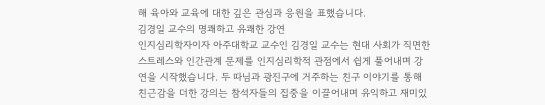해 육아와 교육에 대한 깊은 관심과 응원을 표했습니다.
김경일 교수의 명쾌하고 유쾌한 강연
인지심리학자이자 아주대학교 교수인 김경일 교수는 현대 사회가 직면한 스트레스와 인간관계 문제를 인지심리학적 관점에서 쉽게 풀어내며 강연을 시작했습니다. 두 따님과 광진구에 거주하는 친구 이야기를 통해 친근감을 더한 강의는 참석자들의 집중을 이끌어내며 유익하고 재미있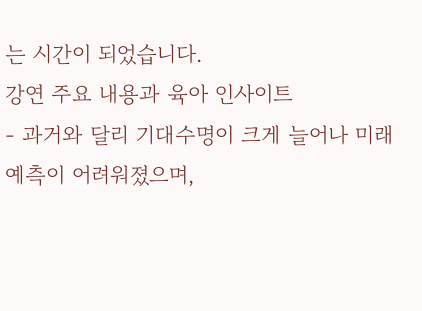는 시간이 되었습니다.
강연 주요 내용과 육아 인사이트
- 과거와 달리 기대수명이 크게 늘어나 미래 예측이 어려워졌으며,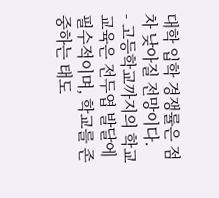대학 입학 경쟁률은 점차 낮아질 전망이다.
- 고등학교까지의 학교 교육은 전두엽 발달에 필수적이며, 학교를 존중하는 태도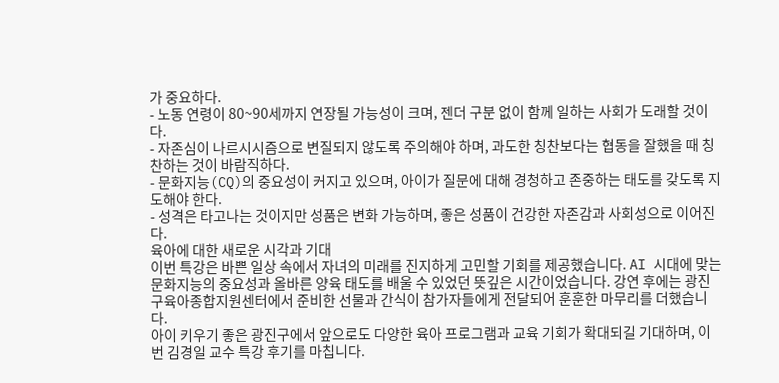가 중요하다.
- 노동 연령이 80~90세까지 연장될 가능성이 크며, 젠더 구분 없이 함께 일하는 사회가 도래할 것이다.
- 자존심이 나르시시즘으로 변질되지 않도록 주의해야 하며, 과도한 칭찬보다는 협동을 잘했을 때 칭찬하는 것이 바람직하다.
- 문화지능(CQ)의 중요성이 커지고 있으며, 아이가 질문에 대해 경청하고 존중하는 태도를 갖도록 지도해야 한다.
- 성격은 타고나는 것이지만 성품은 변화 가능하며, 좋은 성품이 건강한 자존감과 사회성으로 이어진다.
육아에 대한 새로운 시각과 기대
이번 특강은 바쁜 일상 속에서 자녀의 미래를 진지하게 고민할 기회를 제공했습니다. AI 시대에 맞는 문화지능의 중요성과 올바른 양육 태도를 배울 수 있었던 뜻깊은 시간이었습니다. 강연 후에는 광진구육아종합지원센터에서 준비한 선물과 간식이 참가자들에게 전달되어 훈훈한 마무리를 더했습니다.
아이 키우기 좋은 광진구에서 앞으로도 다양한 육아 프로그램과 교육 기회가 확대되길 기대하며, 이번 김경일 교수 특강 후기를 마칩니다.